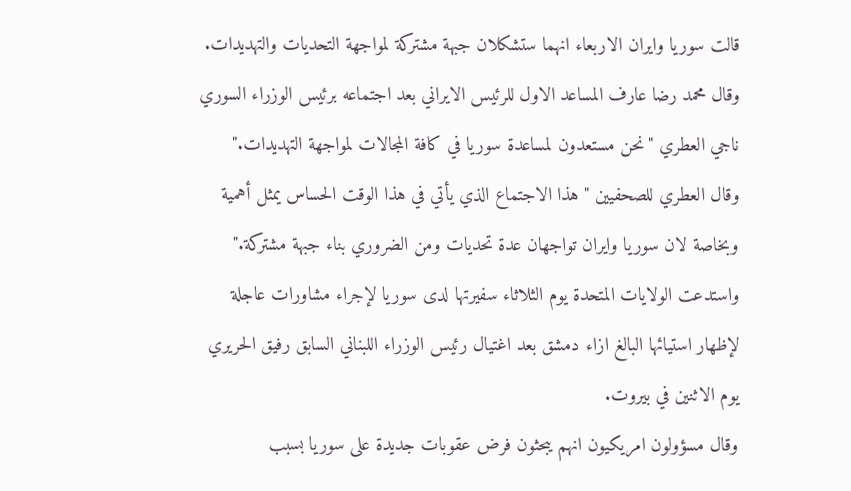قالت سوريا وايران الاربعاء انهما ستشكلان جبهة مشتركة لمواجهة التحديات والتهديدات.
وقال محمد رضا عارف المساعد الاول للرئيس الايراني بعد اجتماعه برئيس الوزراء السوري ناجي العطري "نحن مستعدون لمساعدة سوريا في كافة المجالات لمواجهة التهديدات."
وقال العطري للصحفيين "هذا الاجتماع الذي يأتي في هذا الوقت الحساس يمثل أهمية وبخاصة لان سوريا وايران تواجهان عدة تحديات ومن الضروري بناء جبهة مشتركة."
واستدعت الولايات المتحدة يوم الثلاثاء سفيرتها لدى سوريا لإجراء مشاورات عاجلة لإظهار استيائها البالغ ازاء دمشق بعد اغتيال رئيس الوزراء اللبناني السابق رفيق الحريري يوم الاثنين في بيروت.
وقال مسؤولون امريكيون انهم يبحثون فرض عقوبات جديدة على سوريا بسبب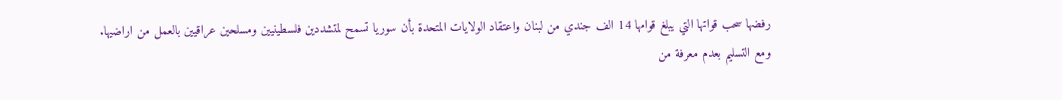رفضها سحب قواتها التي يبلغ قوامها 14 الف جندي من لبنان واعتقاد الولايات المتحدة بأن سوريا تسمح لمتشددين فلسطينيين ومسلحين عراقيين بالعمل من اراضيها.
ومع التسليم بعدم معرفة من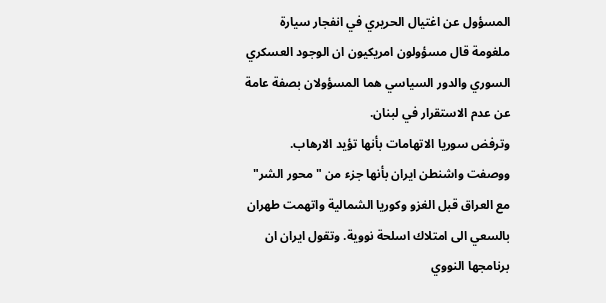المسؤول عن اغتيال الحريري في انفجار سيارة ملغومة قال مسؤولون امريكيون ان الوجود العسكري السوري والدور السياسي هما المسؤولان بصفة عامة عن عدم الاستقرار في لبنان.
وترفض سوريا الاتهامات بأنها تؤيد الارهاب.
ووصفت واشنطن ايران بأنها جزء من "محور الشر" مع العراق قبل الغزو وكوريا الشمالية واتهمت طهران بالسعي الى امتلاك اسلحة نووية. وتقول ايران ان برنامجها النووي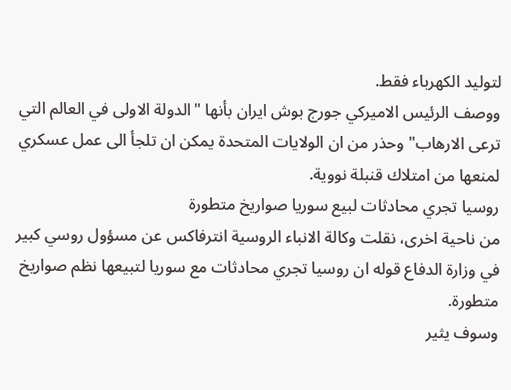لتوليد الكهرباء فقط.
ووصف الرئيس الاميركي جورج بوش ايران بأنها "الدولة الاولى في العالم التي ترعى الارهاب" وحذر من ان الولايات المتحدة يمكن ان تلجأ الى عمل عسكري لمنعها من امتلاك قنبلة نووية.
روسيا تجري محادثات لبيع سوريا صواريخ متطورة
من ناحية اخرى، نقلت وكالة الانباء الروسية انترفاكس عن مسؤول روسي كبير في وزارة الدفاع قوله ان روسيا تجري محادثات مع سوريا لتبيعها نظم صواريخ متطورة.
وسوف يثير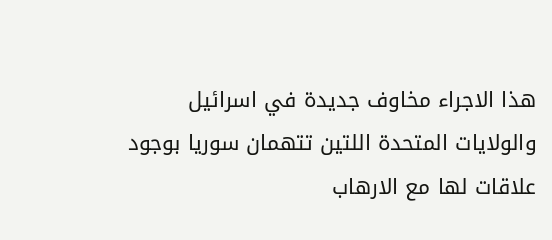هذا الاجراء مخاوف جديدة في اسرائيل والولايات المتحدة اللتين تتهمان سوريا بوجود علاقات لها مع الارهاب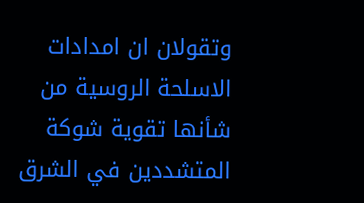وتقولان ان امدادات الاسلحة الروسية من شأنها تقوية شوكة المتشددين في الشرق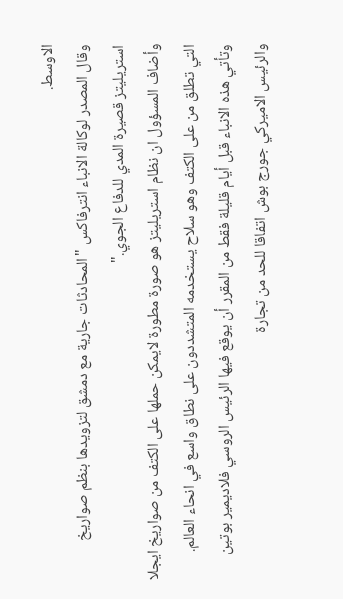الاوسط.
وقال المصدر لوكالة الانباء انترفاكس "المحادثات جارية مع دمشق لتزويدها بنظم صواريخ استريليتز قصيرة المدي للدفاع الجوي."
وأضاف المسؤول ان نظام استريليتز هو صورة مطورة لايمكن حملها على الكتف من صواريخ ايجلا التي تطلق من على الكتف وهو سلاح يستخدمه المتشددون على نطاق واسع في انحاء العالم.
وتأتي هذه الانباء قبل أيام قليلة فقط من المقرر أن يوقع فيها الرئيس الروسي فلاديمير بوتين والرئيس الاميركي جورج بوش اتفاقا للحد من تجارة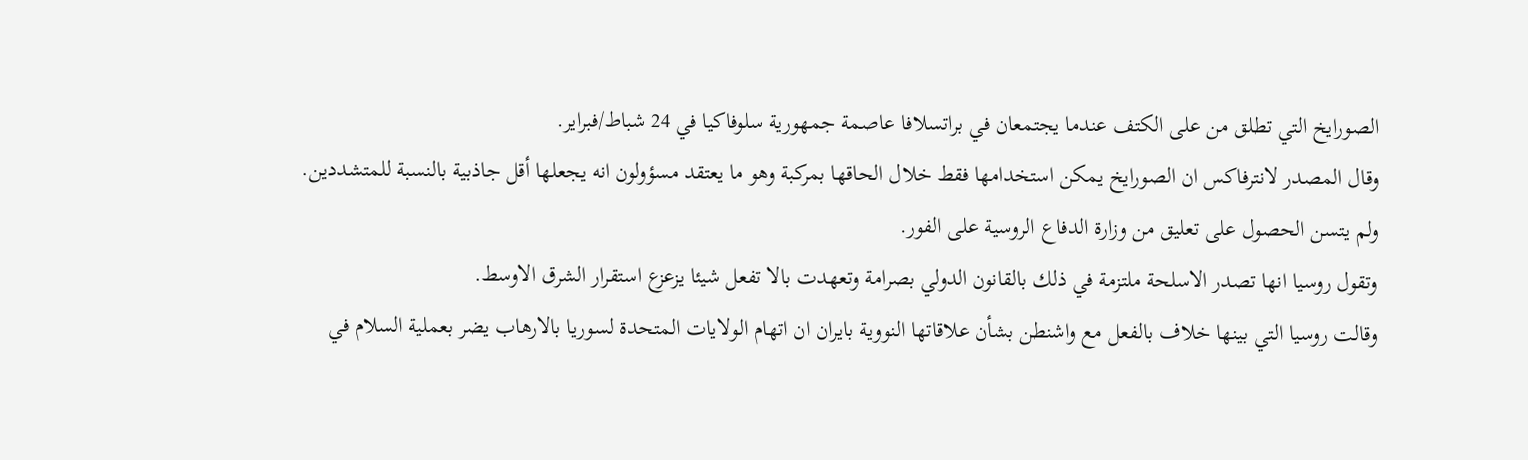الصورايخ التي تطلق من على الكتف عندما يجتمعان في براتسلافا عاصمة جمهورية سلوفاكيا في 24 شباط/فبراير.
وقال المصدر لانترفاكس ان الصورايخ يمكن استخدامها فقط خلال الحاقها بمركبة وهو ما يعتقد مسؤولون انه يجعلها أقل جاذبية بالنسبة للمتشددين.
ولم يتسن الحصول على تعليق من وزارة الدفاع الروسية على الفور.
وتقول روسيا انها تصدر الاسلحة ملتزمة في ذلك بالقانون الدولي بصرامة وتعهدت بالا تفعل شيئا يزعزع استقرار الشرق الاوسط.
وقالت روسيا التي بينها خلاف بالفعل مع واشنطن بشأن علاقاتها النووية بايران ان اتهام الولايات المتحدة لسوريا بالارهاب يضر بعملية السلام في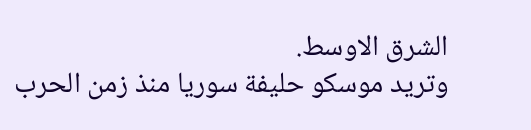الشرق الاوسط.
وتريد موسكو حليفة سوريا منذ زمن الحرب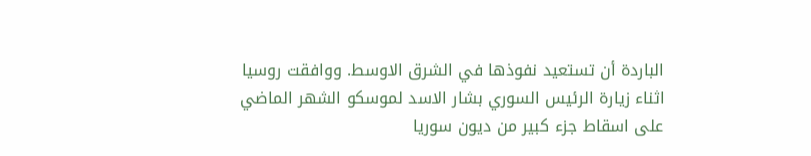الباردة أن تستعيد نفوذها في الشرق الاوسط. ووافقت روسيا اثناء زيارة الرئيس السوري بشار الاسد لموسكو الشهر الماضي على اسقاط جزء كبير من ديون سوريا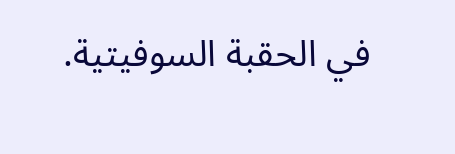في الحقبة السوفيتية.